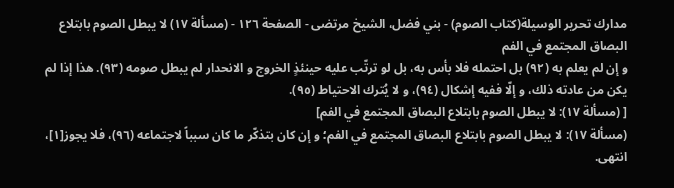مدارك تحرير الوسيلة(كتاب الصوم) - بني فضل، الشيخ مرتضى - الصفحة ١٢٦ - (مسألة ١٧) لا يبطل الصوم بابتلاع البصاق المجتمع في الفم
و إن لم يعلم به (٩٢) بل احتمله فلا بأس به، بل لو ترتّب عليه حينئذٍ الخروج و الانحدار لم يبطل صومه (٩٣). هذا إذا لم يكن من عادته ذلك، و إلّا ففيه إشكال (٩٤)، و لا يُترك الاحتياط (٩٥).
[ (مسألة ١٧): لا يبطل الصوم بابتلاع البصاق المجتمع في الفم]
(مسألة ١٧): لا يبطل الصوم بابتلاع البصاق المجتمع في الفم؛ و إن كان بتذكّر ما كان سبباً لاجتماعه (٩٦)، فلا يجوز[١]، انتهى.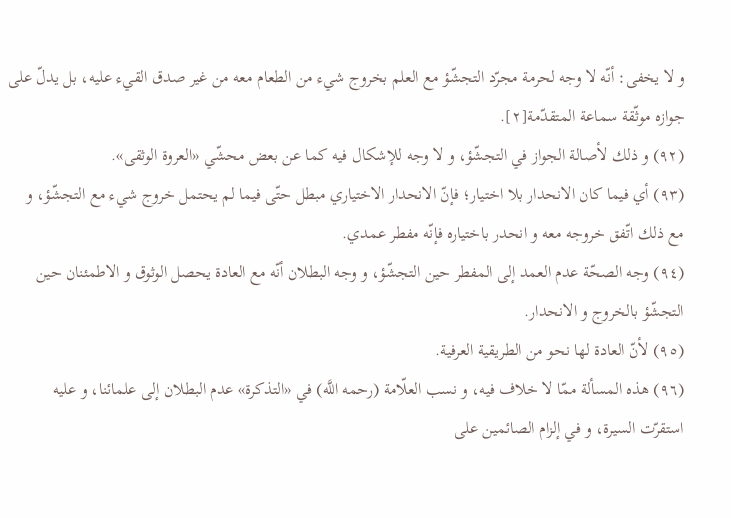و لا يخفى: أنّه لا وجه لحرمة مجرّد التجشّؤ مع العلم بخروج شيء من الطعام معه من غير صدق القيء عليه، بل يدلّ على جوازه موثّقة سماعة المتقدّمة[٢].
(٩٢) و ذلك لأصالة الجواز في التجشّؤ، و لا وجه للإشكال فيه كما عن بعض محشّي «العروة الوثقى».
(٩٣) أي فيما كان الانحدار بلا اختيار؛ فإنّ الانحدار الاختياري مبطل حتّى فيما لم يحتمل خروج شيء مع التجشّؤ، و مع ذلك اتّفق خروجه معه و انحدر باختياره فإنّه مفطر عمدي.
(٩٤) وجه الصحّة عدم العمد إلى المفطر حين التجشّؤ، و وجه البطلان أنّه مع العادة يحصل الوثوق و الاطمئنان حين التجشّؤ بالخروج و الانحدار.
(٩٥) لأنّ العادة لها نحو من الطريقية العرفية.
(٩٦) هذه المسألة ممّا لا خلاف فيه، و نسب العلّامة (رحمه اللَّه) في «التذكرة» عدم البطلان إلى علمائنا، و عليه استقرّت السيرة، و في إلزام الصائمين على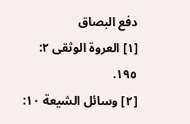دفع البصاق
[١] العروة الوثقى ٢: ١٩٥.
[٢] وسائل الشيعة ١٠: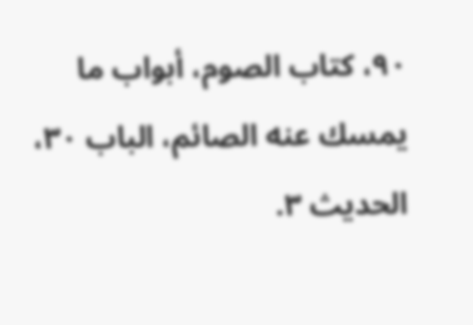٩٠، كتاب الصوم، أبواب ما يمسك عنه الصائم، الباب ٣٠، الحديث ٣.